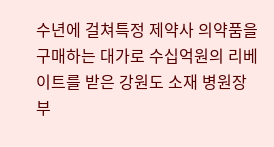수년에 걸쳐특정 제약사 의약품을 구매하는 대가로 수십억원의 리베이트를 받은 강원도 소재 병원장 부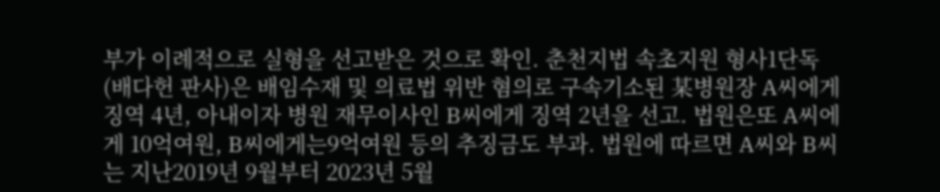부가 이례적으로 실형을 선고받은 것으로 확인. 춘천지법 속초지원 형사1단독(배다헌 판사)은 배임수재 및 의료법 위반 혐의로 구속기소된 某병원장 A씨에게 징역 4년, 아내이자 병원 재무이사인 B씨에게 징역 2년을 선고. 법원은또 A씨에게 10억여원, B씨에게는9억여원 등의 추징금도 부과. 법원에 따르면 A씨와 B씨는 지난2019년 9월부터 2023년 5월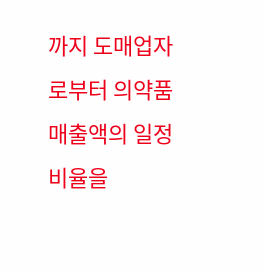까지 도매업자로부터 의약품 매출액의 일정 비율을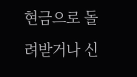현금으로 돌려받거나 신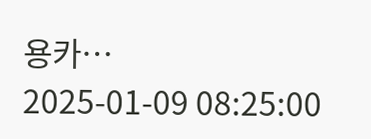용카…
2025-01-09 08:25:00